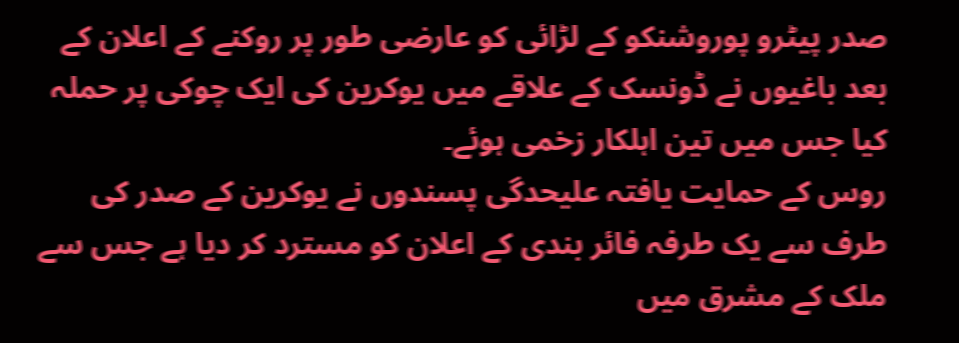صدر پیٹرو پوروشنکو کے لڑائی کو عارضی طور پر روکنے کے اعلان کے بعد باغیوں نے ڈونسک کے علاقے میں یوکرین کی ایک چوکی پر حملہ کیا جس میں تین اہلکار زخمی ہوئے۔
روس کے حمایت یافتہ علیحدگی پسندوں نے یوکرین کے صدر کی طرف سے یک طرفہ فائر بندی کے اعلان کو مسترد کر دیا ہے جس سے ملک کے مشرق میں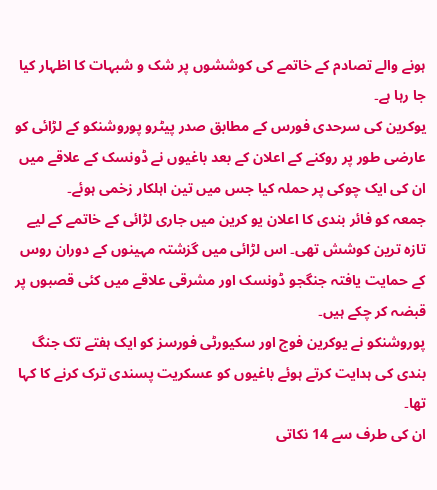ہونے والے تصادم کے خاتمے کی کوششوں پر شک و شبہات کا اظہار کیا جا رہا ہے۔
یوکرین کی سرحدی فورس کے مطابق صدر پیٹرو پوروشنکو کے لڑائی کو عارضی طور پر روکنے کے اعلان کے بعد باغیوں نے ڈونسک کے علاقے میں ان کی ایک چوکی پر حملہ کیا جس میں تین اہلکار زخمی ہوئے۔
جمعہ کو فائر بندی کا اعلان یو کرین میں جاری لڑائی کے خاتمے کے لیے تازہ ترین کوشش تھی۔ اس لڑائی میں گزشتہ مہینوں کے دوران روس کے حمایت یافتہ جنگجو ڈونسک اور مشرقی علاقے میں کئی قصبوں پر قبضہ کر چکے ہیں۔
پوروشنکو نے یوکرین فوج اور سکیورٹی فورسز کو ایک ہفتے تک جنگ بندی کی ہدایت کرتے ہوئے باغیوں کو عسکریت پسندی ترک کرنے کا کہا تھا۔
ان کی طرف سے 14 نکاتی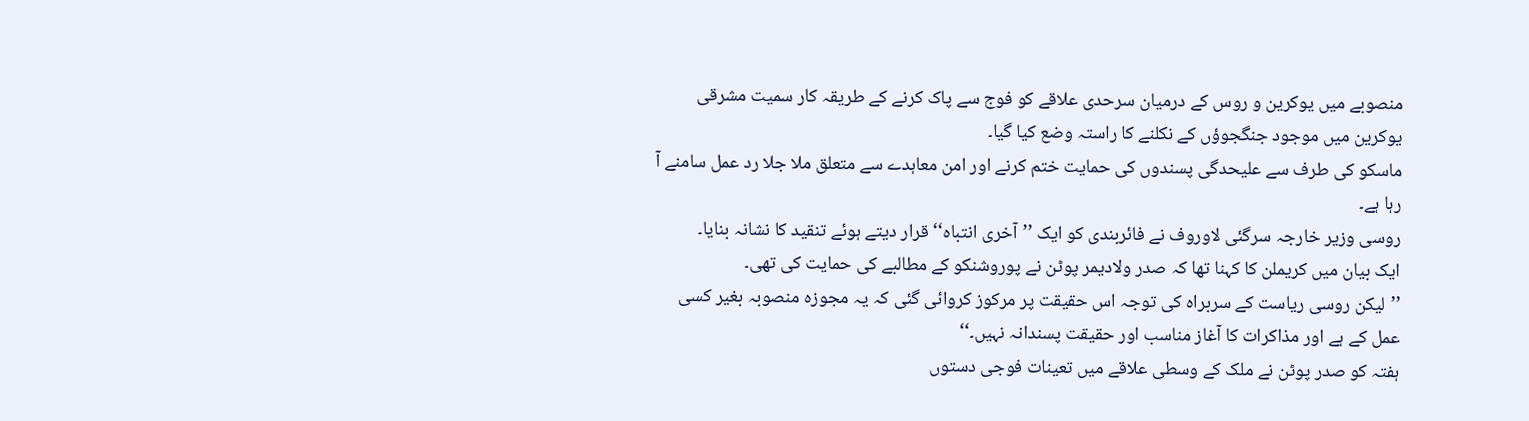منصوبے میں یوکرین و روس کے درمیان سرحدی علاقے کو فوج سے پاک کرنے کے طریقہ کار سمیت مشرقی یوکرین میں موجود جنگجوؤں کے نکلنے کا راستہ وضع کیا گیا۔
ماسکو کی طرف سے علیحدگی پسندوں کی حمایت ختم کرنے اور امن معاہدے سے متعلق ملا جلا رد عمل سامنے آ رہا ہے۔
روسی وزیر خارجہ سرگئی لاوروف نے فائربندی کو ایک ’’آخری انتباہ‘‘ قرار دیتے ہوئے تنقید کا نشانہ بنایا۔
ایک بیان میں کریملن کا کہنا تھا کہ صدر ولادیمر پوٹن نے پوروشنکو کے مطالبے کی حمایت کی تھی۔
’’لیکن روسی ریاست کے سربراہ کی توجہ اس حقیقت پر مرکوز کروائی گئی کہ یہ مجوزہ منصوبہ بغیر کسی عمل کے ہے اور مذاکرات کا آغاز مناسب اور حقیقت پسندانہ نہیں۔‘‘
ہفتہ کو صدر پوٹن نے ملک کے وسطی علاقے میں تعینات فوجی دستوں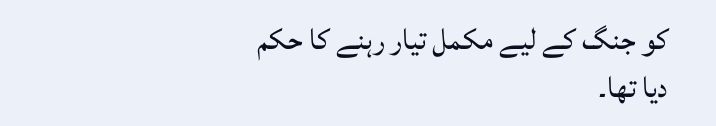کو جنگ کے لیے مکمل تیار رہنے کا حکم دیا تھا۔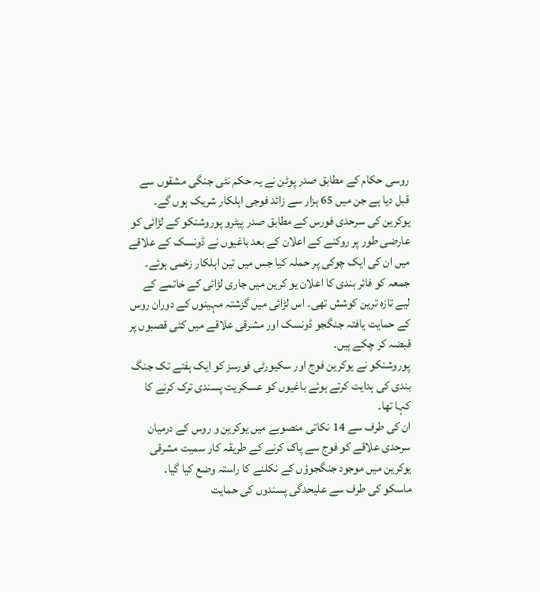روسی حکام کے مطابق صدر پوٹن نے یہ حکم نئی جنگی مشقوں سے قبل دیا ہے جن میں 65 ہزار سے زائد فوجی اہلکار شریک ہوں گے۔
یوکرین کی سرحدی فورس کے مطابق صدر پیٹرو پوروشنکو کے لڑائی کو عارضی طور پر روکنے کے اعلان کے بعد باغیوں نے ڈونسک کے علاقے میں ان کی ایک چوکی پر حملہ کیا جس میں تین اہلکار زخمی ہوئے۔
جمعہ کو فائر بندی کا اعلان یو کرین میں جاری لڑائی کے خاتمے کے لیے تازہ ترین کوشش تھی۔ اس لڑائی میں گزشتہ مہینوں کے دوران روس کے حمایت یافتہ جنگجو ڈونسک اور مشرقی علاقے میں کئی قصبوں پر قبضہ کر چکے ہیں۔
پوروشنکو نے یوکرین فوج اور سکیورٹی فورسز کو ایک ہفتے تک جنگ بندی کی ہدایت کرتے ہوئے باغیوں کو عسکریت پسندی ترک کرنے کا کہا تھا۔
ان کی طرف سے 14 نکاتی منصوبے میں یوکرین و روس کے درمیان سرحدی علاقے کو فوج سے پاک کرنے کے طریقہ کار سمیت مشرقی یوکرین میں موجود جنگجوؤں کے نکلنے کا راستہ وضع کیا گیا۔
ماسکو کی طرف سے علیحدگی پسندوں کی حمایت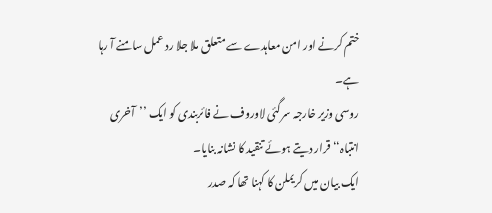ختم کرنے اور امن معاہدے سے متعلق ملا جلا رد عمل سامنے آ رہا ہے۔
روسی وزیر خارجہ سرگئی لاوروف نے فائربندی کو ایک ’’آخری انتباہ‘‘ قرار دیتے ہوئے تنقید کا نشانہ بنایا۔
ایک بیان میں کریملن کا کہنا تھا کہ صدر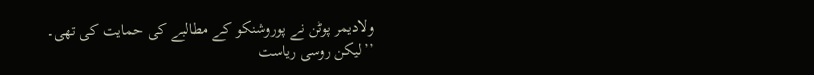ولادیمر پوٹن نے پوروشنکو کے مطالبے کی حمایت کی تھی۔
’’لیکن روسی ریاست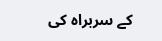کے سربراہ کی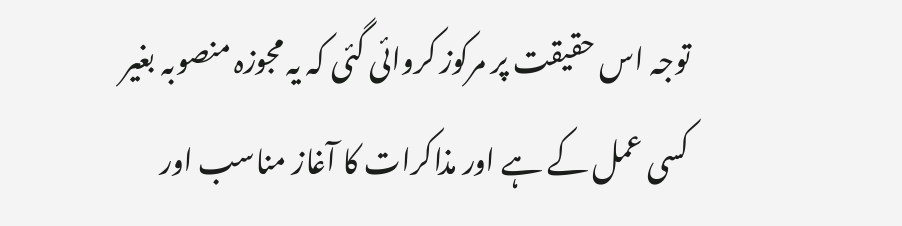توجہ اس حقیقت پر مرکوز کروائی گئی کہ یہ مجوزہ منصوبہ بغیر کسی عمل کے ہے اور مذاکرات کا آغاز مناسب اور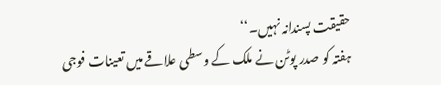حقیقت پسندانہ نہیں۔‘‘
ہفتہ کو صدر پوٹن نے ملک کے وسطی علاقے میں تعینات فوجی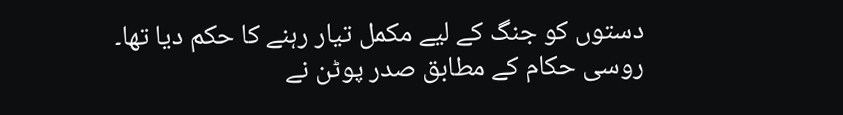دستوں کو جنگ کے لیے مکمل تیار رہنے کا حکم دیا تھا۔
روسی حکام کے مطابق صدر پوٹن نے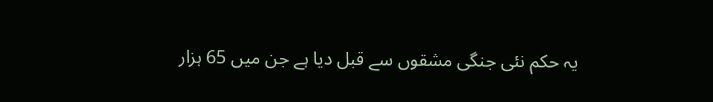یہ حکم نئی جنگی مشقوں سے قبل دیا ہے جن میں 65 ہزار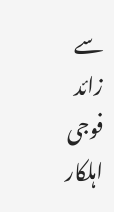سے زائد فوجی اہلکار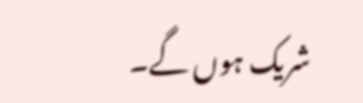شریک ہوں گے۔